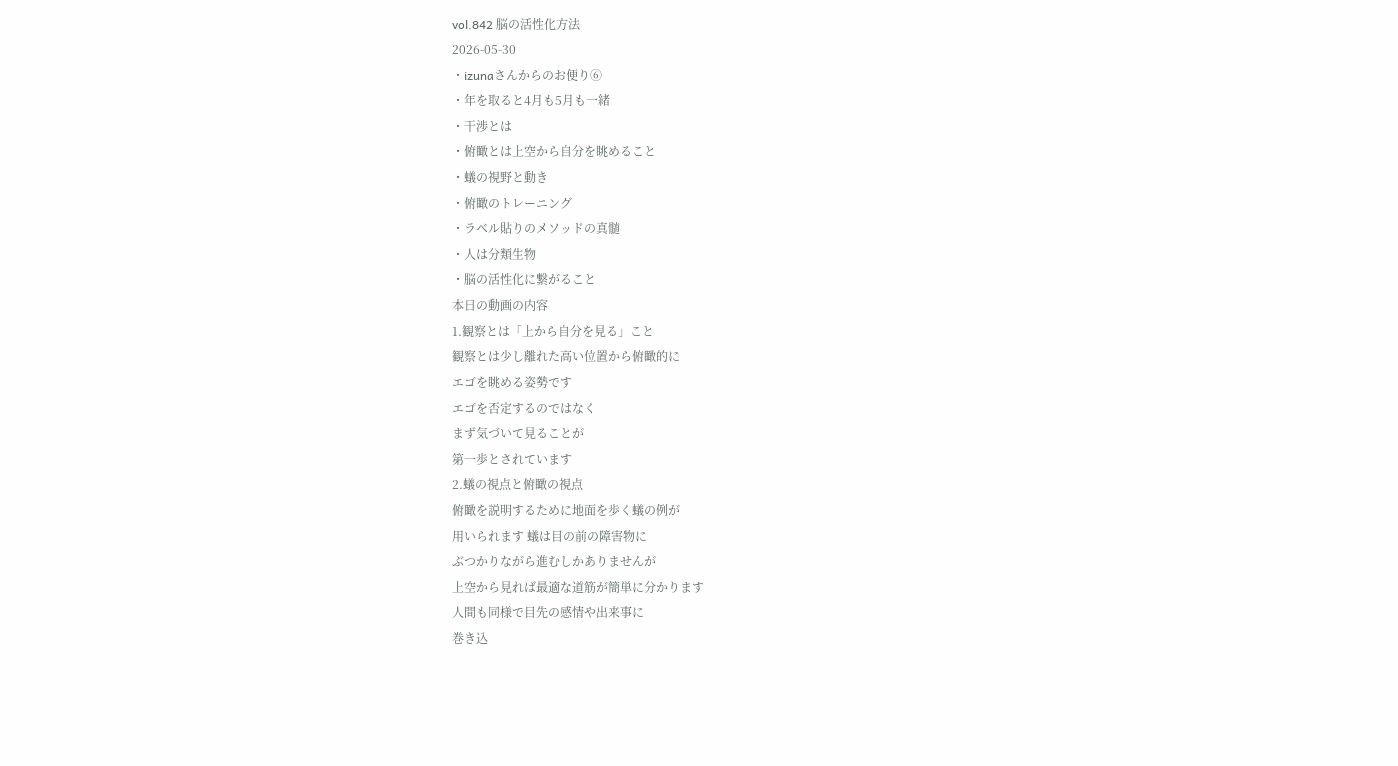vol.842 脳の活性化方法
2026-05-30
・izunaさんからのお便り⑥
・年を取ると4月も5月も一緒
・干渉とは
・俯瞰とは上空から自分を眺めること
・蟻の視野と動き
・俯瞰のトレーニング
・ラベル貼りのメソッドの真髄
・人は分類生物
・脳の活性化に繋がること
本日の動画の内容
1.観察とは「上から自分を見る」こと
観察とは少し離れた高い位置から俯瞰的に
エゴを眺める姿勢です
エゴを否定するのではなく
まず気づいて見ることが
第一歩とされています
2.蟻の視点と俯瞰の視点
俯瞰を説明するために地面を歩く蟻の例が
用いられます 蟻は目の前の障害物に
ぶつかりながら進むしかありませんが
上空から見れば最適な道筋が簡単に分かります
人間も同様で目先の感情や出来事に
巻き込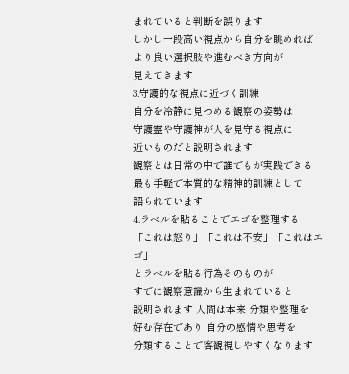まれていると判断を誤ります
しかし一段高い視点から自分を眺めれば
より良い選択肢や進むべき方向が
見えてきます
3.守護的な視点に近づく訓練
自分を冷静に見つめる観察の姿勢は
守護霊や守護神が人を見守る視点に
近いものだと説明されます
観察とは日常の中で誰でもが実践できる
最も手軽で本質的な精神的訓練として
語られています
4.ラベルを貼ることでエゴを整理する
「これは怒り」「これは不安」「これはエゴ」
とラベルを貼る行為そのものが
すでに観察意識から生まれていると
説明されます 人間は本来 分類や整理を
好む存在であり 自分の感情や思考を
分類することで客観視しやすくなります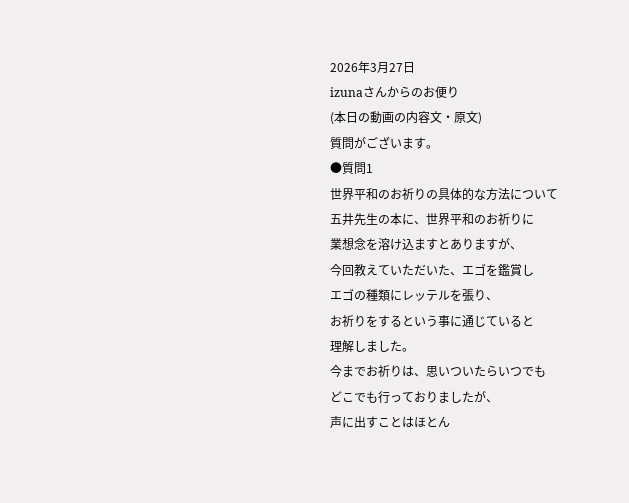2026年3月27日
izunaさんからのお便り
(本日の動画の内容文・原文)
質問がございます。
●質問1
世界平和のお祈りの具体的な方法について
五井先生の本に、世界平和のお祈りに
業想念を溶け込ますとありますが、
今回教えていただいた、エゴを鑑賞し
エゴの種類にレッテルを張り、
お祈りをするという事に通じていると
理解しました。
今までお祈りは、思いついたらいつでも
どこでも行っておりましたが、
声に出すことはほとん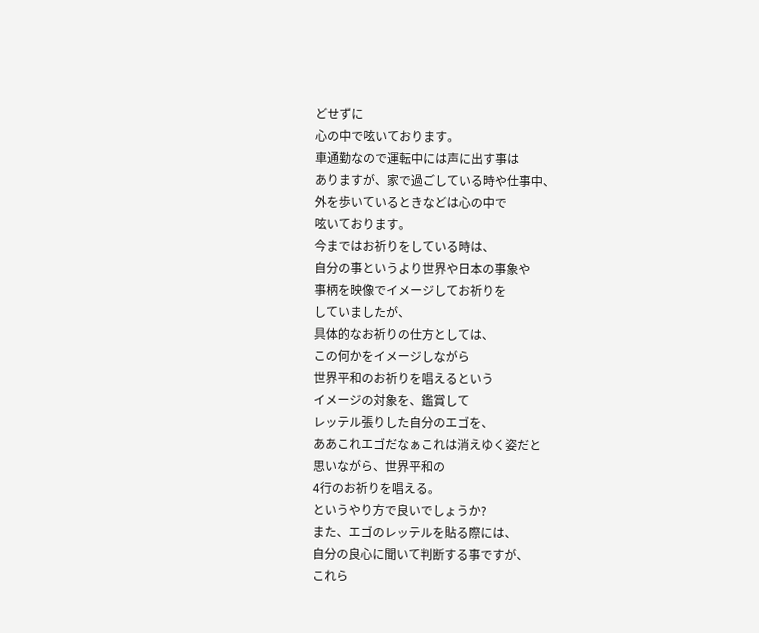どせずに
心の中で呟いております。
車通勤なので運転中には声に出す事は
ありますが、家で過ごしている時や仕事中、
外を歩いているときなどは心の中で
呟いております。
今まではお祈りをしている時は、
自分の事というより世界や日本の事象や
事柄を映像でイメージしてお祈りを
していましたが、
具体的なお祈りの仕方としては、
この何かをイメージしながら
世界平和のお祈りを唱えるという
イメージの対象を、鑑賞して
レッテル張りした自分のエゴを、
ああこれエゴだなぁこれは消えゆく姿だと
思いながら、世界平和の
4行のお祈りを唱える。
というやり方で良いでしょうか?
また、エゴのレッテルを貼る際には、
自分の良心に聞いて判断する事ですが、
これら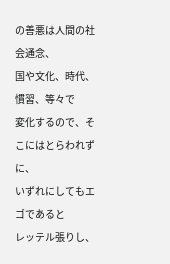の善悪は人間の社会通念、
国や文化、時代、慣習、等々で
変化するので、そこにはとらわれずに、
いずれにしてもエゴであると
レッテル張りし、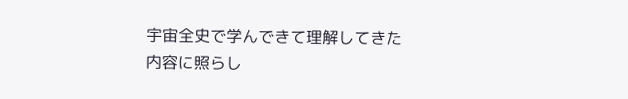宇宙全史で学んできて理解してきた
内容に照らし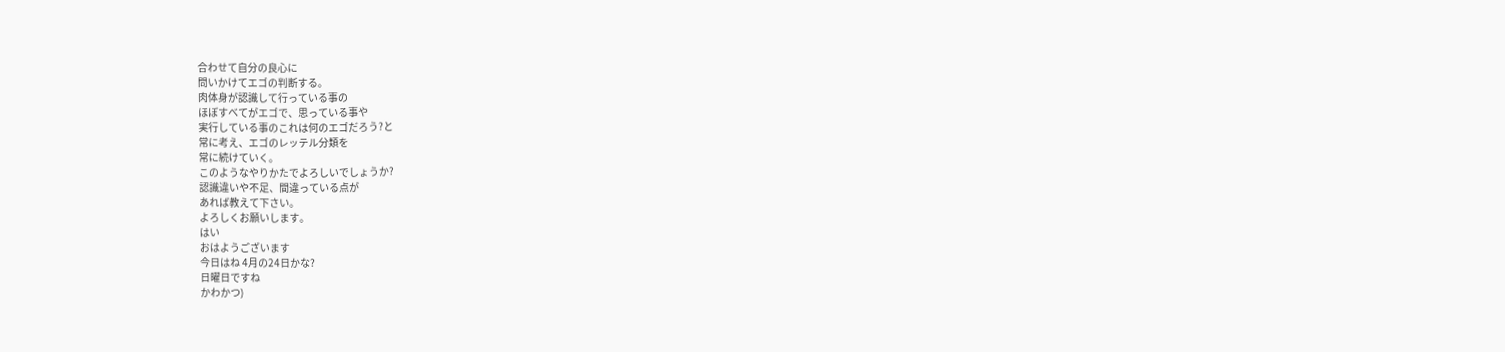合わせて自分の良心に
問いかけてエゴの判断する。
肉体身が認識して行っている事の
ほぼすべてがエゴで、思っている事や
実行している事のこれは何のエゴだろう?と
常に考え、エゴのレッテル分類を
常に続けていく。
このようなやりかたでよろしいでしょうか?
認識違いや不足、間違っている点が
あれば教えて下さい。
よろしくお願いします。
はい
おはようございます
今日はね 4月の24日かな?
日曜日ですね
かわかつ)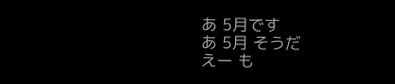あ 5月です
あ 5月 そうだ
えー も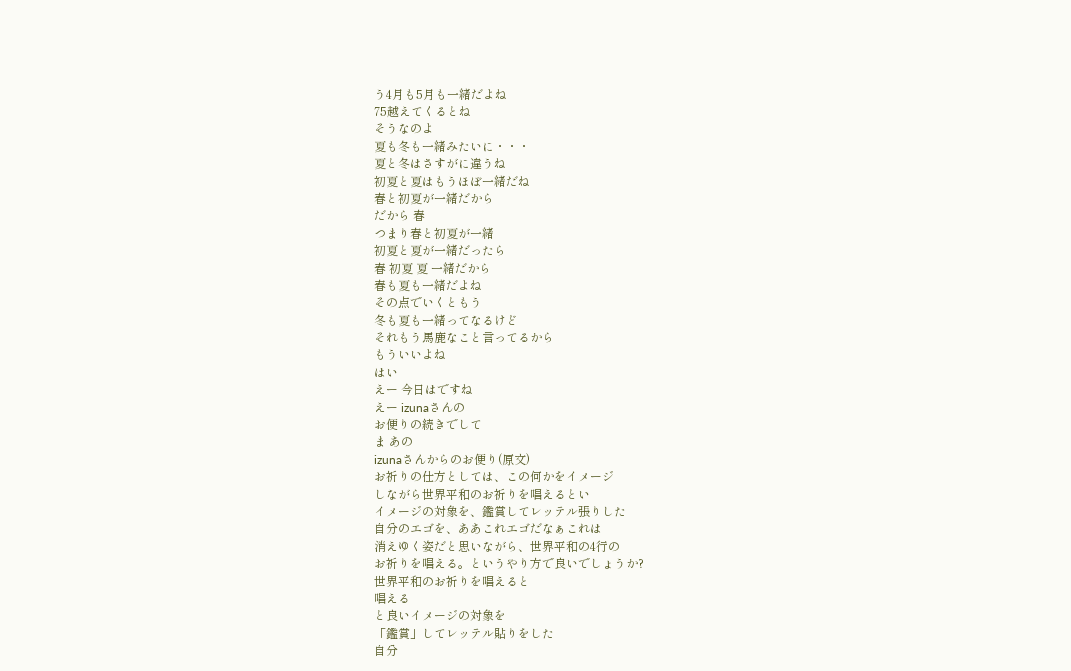う4月も5月も一緒だよね
75越えてくるとね
そうなのよ
夏も冬も一緒みたいに・・・
夏と冬はさすがに違うね
初夏と夏はもうほぼ一緒だね
春と初夏が一緒だから
だから 春
つまり春と初夏が一緒
初夏と夏が一緒だったら
春 初夏 夏 一緒だから
春も夏も一緒だよね
その点でいくともう
冬も夏も一緒ってなるけど
それもう馬鹿なこと言ってるから
もういいよね
はい
えー 今日はですね
えー izunaさんの
お便りの続きでして
ま あの
izunaさんからのお便り(原文)
お祈りの仕方としては、この何かをイメージ
しながら世界平和のお祈りを唱えるとい
イメージの対象を、鑑賞してレッテル張りした
自分のエゴを、ああこれエゴだなぁこれは
消えゆく姿だと思いながら、世界平和の4行の
お祈りを唱える。というやり方で良いでしょうか?
世界平和のお祈りを唱えると
唱える
と良いイメージの対象を
「鑑賞」してレッテル貼りをした
自分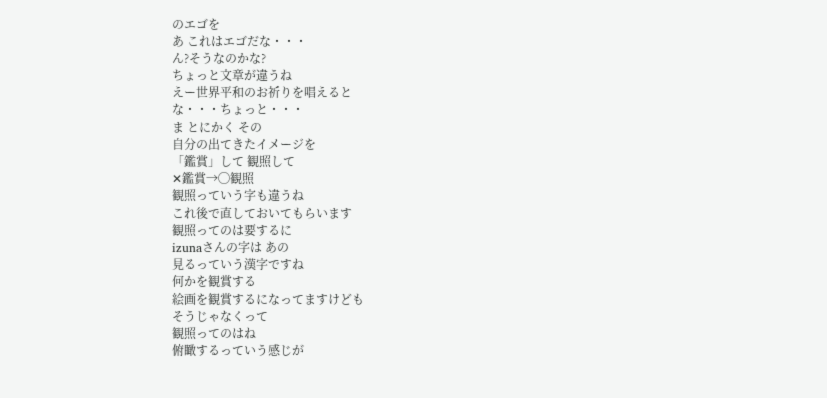のエゴを
あ これはエゴだな・・・
ん?そうなのかな?
ちょっと文章が違うね
えー世界平和のお祈りを唱えると
な・・・ちょっと・・・
ま とにかく その
自分の出てきたイメージを
「鑑賞」して 観照して
✕鑑賞→◯観照
観照っていう字も違うね
これ後で直しておいてもらいます
観照ってのは要するに
izunaさんの字は あの
見るっていう漢字ですね
何かを観賞する
絵画を観賞するになってますけども
そうじゃなくって
観照ってのはね
俯瞰するっていう感じが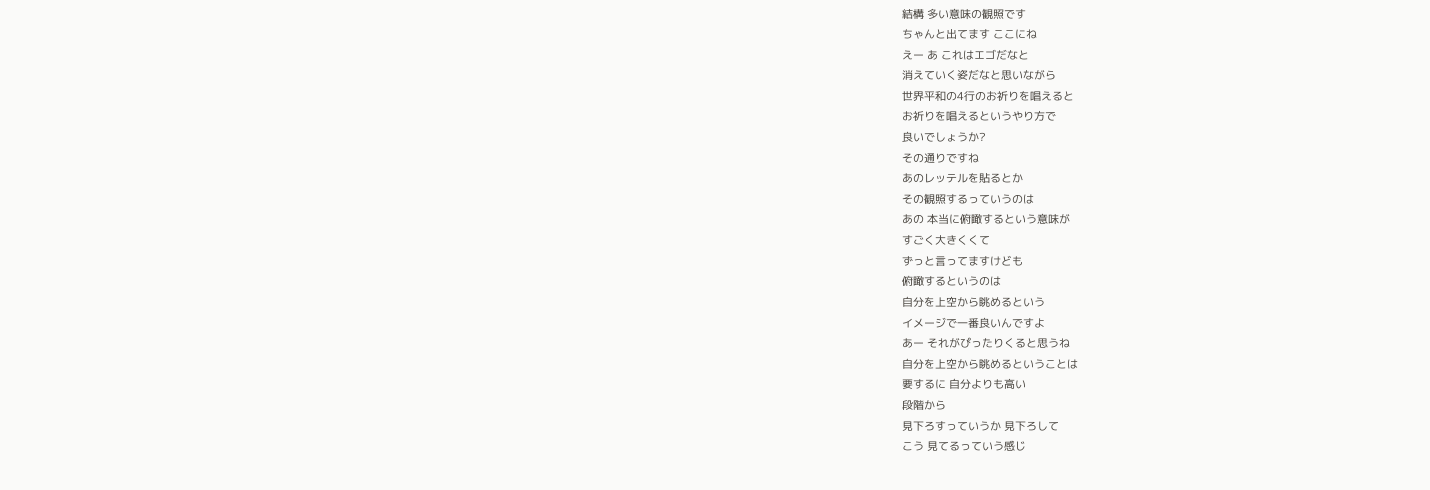結構 多い意味の観照です
ちゃんと出てます ここにね
えー あ これはエゴだなと
消えていく姿だなと思いながら
世界平和の4行のお祈りを唱えると
お祈りを唱えるというやり方で
良いでしょうか?
その通りですね
あのレッテルを貼るとか
その観照するっていうのは
あの 本当に俯瞰するという意味が
すごく大きくくて
ずっと言ってますけども
俯瞰するというのは
自分を上空から眺めるという
イメージで一番良いんですよ
あー それがぴったりくると思うね
自分を上空から眺めるということは
要するに 自分よりも高い
段階から
見下ろすっていうか 見下ろして
こう 見てるっていう感じ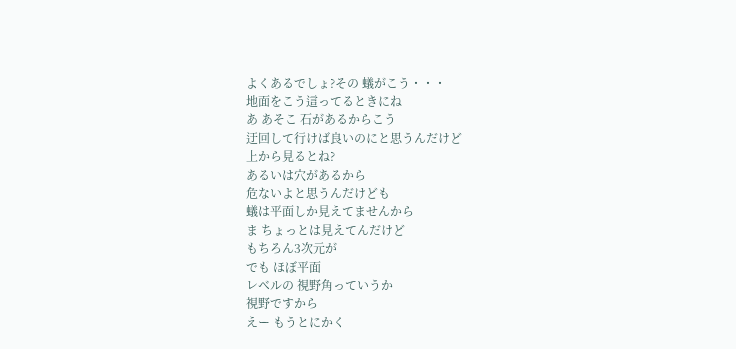よくあるでしょ?その 蟻がこう・・・
地面をこう這ってるときにね
あ あそこ 石があるからこう
迂回して行けば良いのにと思うんだけど
上から見るとね?
あるいは穴があるから
危ないよと思うんだけども
蟻は平面しか見えてませんから
ま ちょっとは見えてんだけど
もちろん3次元が
でも ほぼ平面
レベルの 視野角っていうか
視野ですから
えー もうとにかく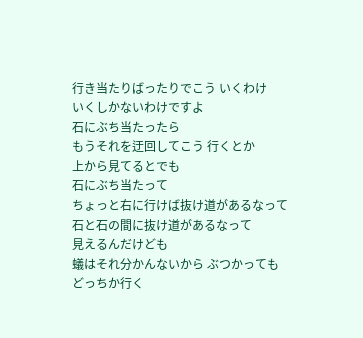行き当たりばったりでこう いくわけ
いくしかないわけですよ
石にぶち当たったら
もうそれを迂回してこう 行くとか
上から見てるとでも
石にぶち当たって
ちょっと右に行けば抜け道があるなって
石と石の間に抜け道があるなって
見えるんだけども
蟻はそれ分かんないから ぶつかっても
どっちか行く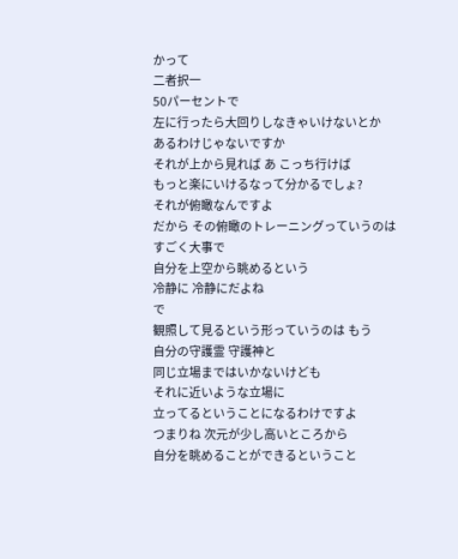かって
二者択一
50パーセントで
左に行ったら大回りしなきゃいけないとか
あるわけじゃないですか
それが上から見れば あ こっち行けば
もっと楽にいけるなって分かるでしょ?
それが俯瞰なんですよ
だから その俯瞰のトレーニングっていうのは
すごく大事で
自分を上空から眺めるという
冷静に 冷静にだよね
で
観照して見るという形っていうのは もう
自分の守護霊 守護神と
同じ立場まではいかないけども
それに近いような立場に
立ってるということになるわけですよ
つまりね 次元が少し高いところから
自分を眺めることができるということ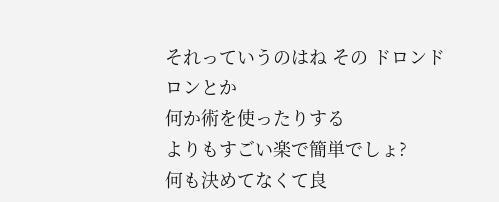それっていうのはね その ドロンドロンとか
何か術を使ったりする
よりもすごい楽で簡単でしょ?
何も決めてなくて良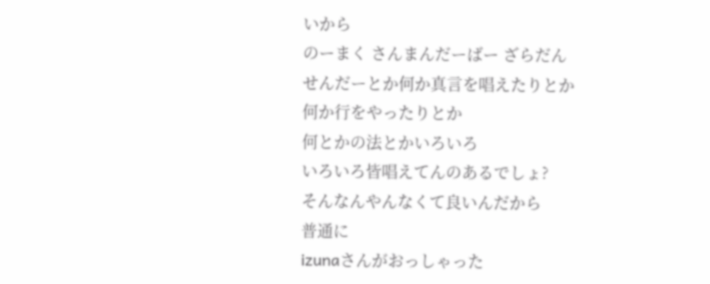いから
のーまく さんまんだーばー ざらだん
せんだーとか何か真言を唱えたりとか
何か行をやったりとか
何とかの法とかいろいろ
いろいろ皆唱えてんのあるでしょ?
そんなんやんなくて良いんだから
普通に
izunaさんがおっしゃった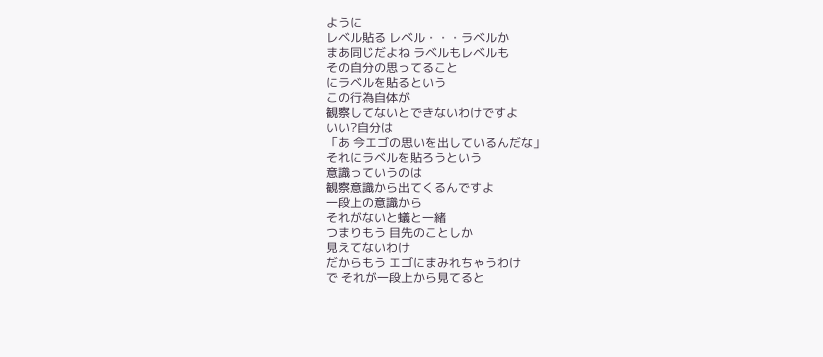ように
レベル貼る レベル・・・ラベルか
まあ同じだよね ラベルもレベルも
その自分の思ってること
にラベルを貼るという
この行為自体が
観察してないとできないわけですよ
いい?自分は
「あ 今エゴの思いを出しているんだな」
それにラベルを貼ろうという
意識っていうのは
観察意識から出てくるんですよ
一段上の意識から
それがないと蟻と一緒
つまりもう 目先のことしか
見えてないわけ
だからもう エゴにまみれちゃうわけ
で それが一段上から見てると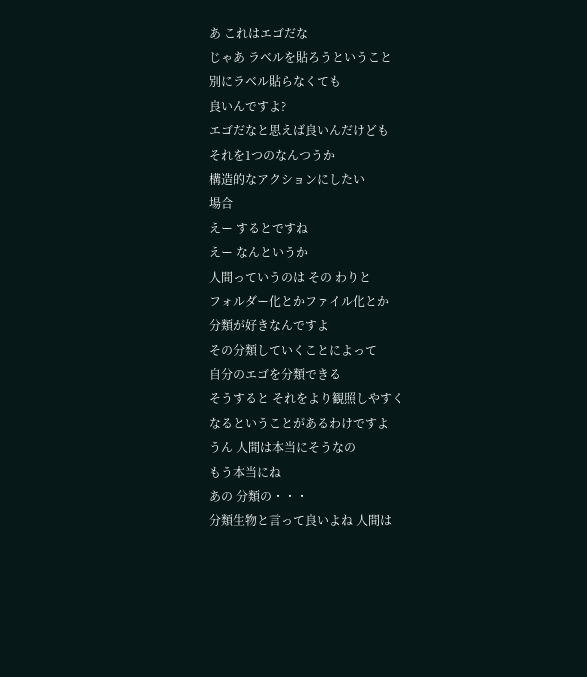あ これはエゴだな
じゃあ ラベルを貼ろうということ
別にラベル貼らなくても
良いんですよ?
エゴだなと思えば良いんだけども
それを1つのなんつうか
構造的なアクションにしたい
場合
えー するとですね
えー なんというか
人間っていうのは その わりと
フォルダー化とかファイル化とか
分類が好きなんですよ
その分類していくことによって
自分のエゴを分類できる
そうすると それをより観照しやすく
なるということがあるわけですよ
うん 人間は本当にそうなの
もう本当にね
あの 分類の・・・
分類生物と言って良いよね 人間は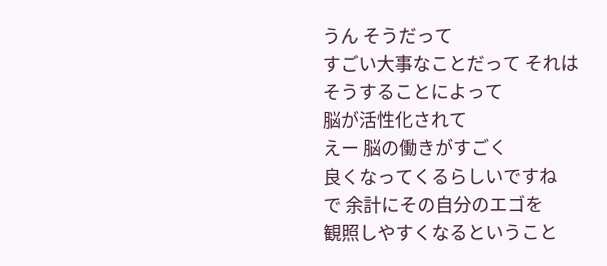うん そうだって
すごい大事なことだって それは
そうすることによって
脳が活性化されて
えー 脳の働きがすごく
良くなってくるらしいですね
で 余計にその自分のエゴを
観照しやすくなるということ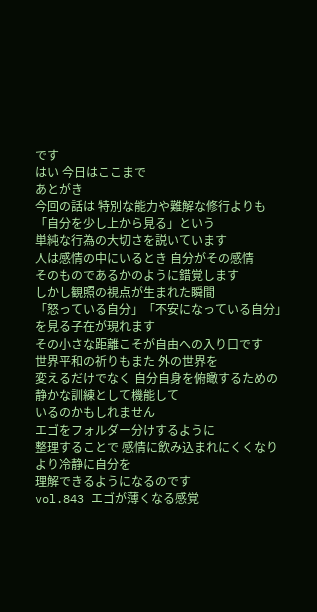です
はい 今日はここまで
あとがき
今回の話は 特別な能力や難解な修行よりも
「自分を少し上から見る」という
単純な行為の大切さを説いています
人は感情の中にいるとき 自分がその感情
そのものであるかのように錯覚します
しかし観照の視点が生まれた瞬間
「怒っている自分」「不安になっている自分」
を見る子在が現れます
その小さな距離こそが自由への入り口です
世界平和の祈りもまた 外の世界を
変えるだけでなく 自分自身を俯瞰するための
静かな訓練として機能して
いるのかもしれません
エゴをフォルダー分けするように
整理することで 感情に飲み込まれにくくなり
より冷静に自分を
理解できるようになるのです
vol.843 エゴが薄くなる感覚